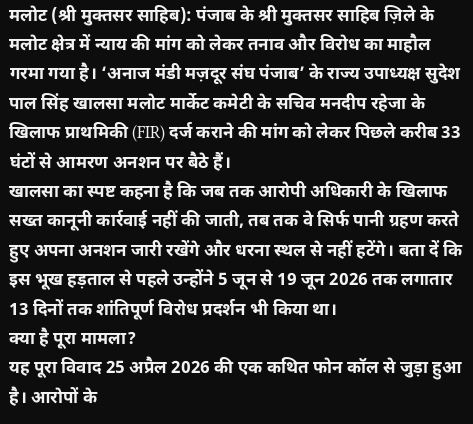मलोट (श्री मुक्तसर साहिब): पंजाब के श्री मुक्तसर साहिब ज़िले के मलोट क्षेत्र में न्याय की मांग को लेकर तनाव और विरोध का माहौल गरमा गया है। ‘अनाज मंडी मज़दूर संघ पंजाब’ के राज्य उपाध्यक्ष सुदेश पाल सिंह खालसा मलोट मार्केट कमेटी के सचिव मनदीप रहेजा के खिलाफ प्राथमिकी (FIR) दर्ज कराने की मांग को लेकर पिछले करीब 33 घंटों से आमरण अनशन पर बैठे हैं।
खालसा का स्पष्ट कहना है कि जब तक आरोपी अधिकारी के खिलाफ सख्त कानूनी कार्रवाई नहीं की जाती, तब तक वे सिर्फ पानी ग्रहण करते हुए अपना अनशन जारी रखेंगे और धरना स्थल से नहीं हटेंगे। बता दें कि इस भूख हड़ताल से पहले उन्होंने 5 जून से 19 जून 2026 तक लगातार 13 दिनों तक शांतिपूर्ण विरोध प्रदर्शन भी किया था।
क्या है पूरा मामला?
यह पूरा विवाद 25 अप्रैल 2026 की एक कथित फोन कॉल से जुड़ा हुआ है। आरोपों के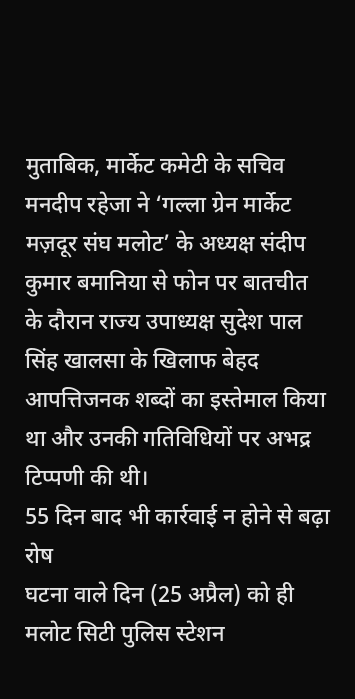मुताबिक, मार्केट कमेटी के सचिव मनदीप रहेजा ने ‘गल्ला ग्रेन मार्केट मज़दूर संघ मलोट’ के अध्यक्ष संदीप कुमार बमानिया से फोन पर बातचीत के दौरान राज्य उपाध्यक्ष सुदेश पाल सिंह खालसा के खिलाफ बेहद आपत्तिजनक शब्दों का इस्तेमाल किया था और उनकी गतिविधियों पर अभद्र टिप्पणी की थी।
55 दिन बाद भी कार्रवाई न होने से बढ़ा रोष
घटना वाले दिन (25 अप्रैल) को ही मलोट सिटी पुलिस स्टेशन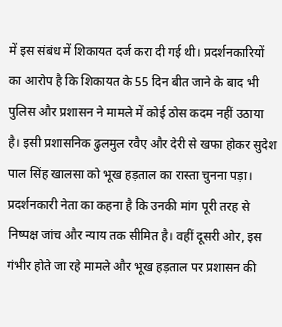में इस संबंध में शिकायत दर्ज करा दी गई थी। प्रदर्शनकारियों का आरोप है कि शिकायत के 55 दिन बीत जाने के बाद भी पुलिस और प्रशासन ने मामले में कोई ठोस कदम नहीं उठाया है। इसी प्रशासनिक ढुलमुल रवैए और देरी से खफा होकर सुदेश पाल सिंह खालसा को भूख हड़ताल का रास्ता चुनना पड़ा।
प्रदर्शनकारी नेता का कहना है कि उनकी मांग पूरी तरह से निष्पक्ष जांच और न्याय तक सीमित है। वहीं दूसरी ओर, इस गंभीर होते जा रहे मामले और भूख हड़ताल पर प्रशासन की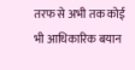तरफ से अभी तक कोई भी आधिकारिक बयान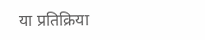या प्रतिक्रिया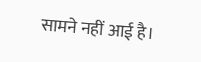सामने नहीं आई है।